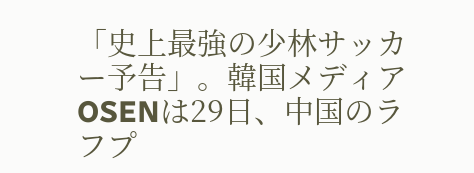「史上最強の少林サッカー予告」。韓国メディアOSENは29日、中国のラフプ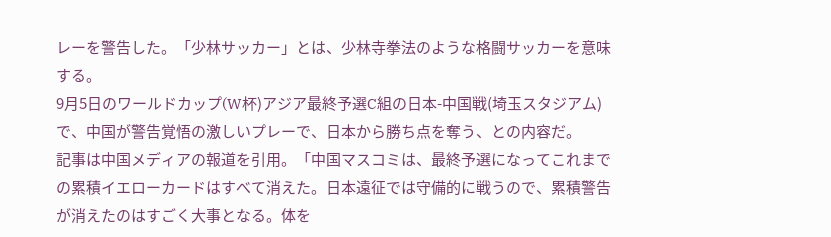レーを警告した。「少林サッカー」とは、少林寺拳法のような格闘サッカーを意味する。
9月5日のワールドカップ(W杯)アジア最終予選C組の日本-中国戦(埼玉スタジアム)で、中国が警告覚悟の激しいプレーで、日本から勝ち点を奪う、との内容だ。
記事は中国メディアの報道を引用。「中国マスコミは、最終予選になってこれまでの累積イエローカードはすべて消えた。日本遠征では守備的に戦うので、累積警告が消えたのはすごく大事となる。体を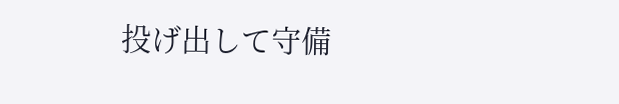投げ出して守備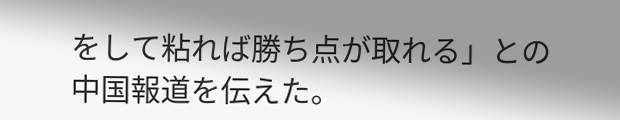をして粘れば勝ち点が取れる」との中国報道を伝えた。